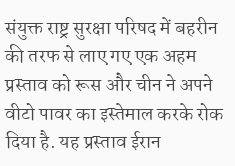संयुक्त राष्ट्र सुरक्षा परिषद में बहरीन की तरफ से लाए गए एक अहम प्रस्ताव को रूस और चीन ने अपने वीटो पावर का इस्तेमाल करके रोक दिया है. यह प्रस्ताव ईरान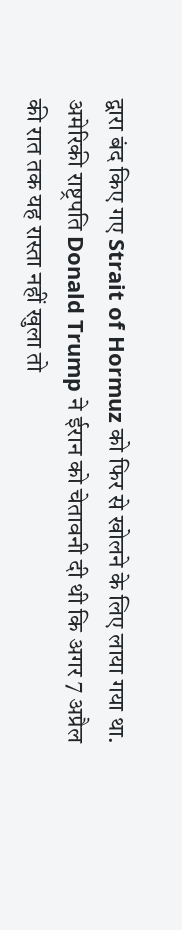द्वारा बंद किए गए Strait of Hormuz को फिर से खोलने के लिए लाया गया था. अमेरिकी राष्ट्रपति Donald Trump ने ईरान को चेतावनी दी थी कि अगर 7 अप्रैल की रात तक यह रास्ता नहीं खुला तो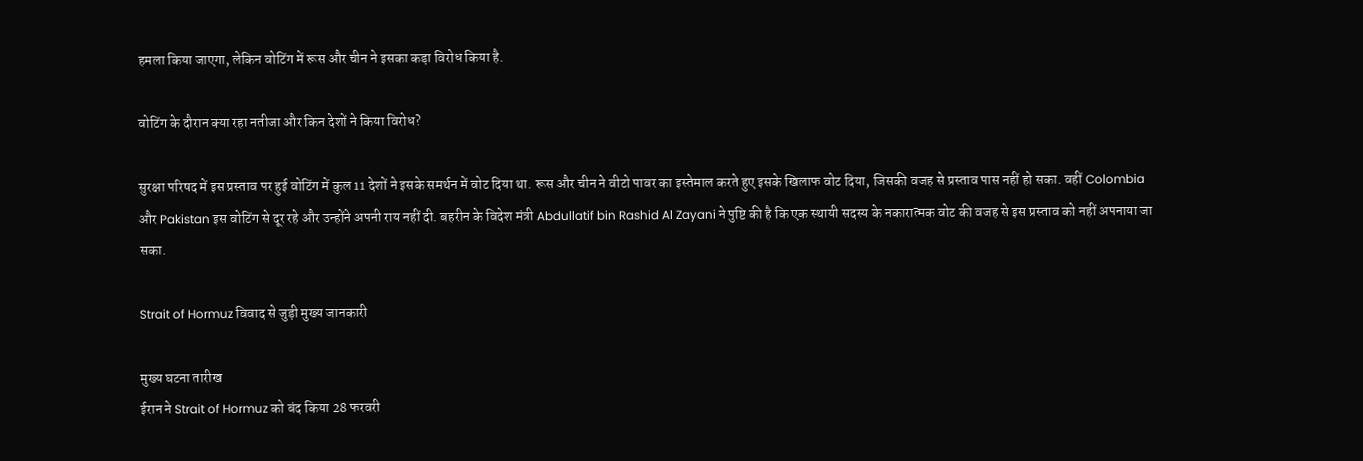हमला किया जाएगा, लेकिन वोटिंग में रूस और चीन ने इसका कड़ा विरोध किया है.

वोटिंग के दौरान क्या रहा नतीजा और किन देशों ने किया विरोध?

सुरक्षा परिषद में इस प्रस्ताव पर हुई वोटिंग में कुल 11 देशों ने इसके समर्थन में वोट दिया था. रूस और चीन ने वीटो पावर का इस्तेमाल करते हुए इसके खिलाफ वोट दिया, जिसकी वजह से प्रस्ताव पास नहीं हो सका. वहीं Colombia और Pakistan इस वोटिंग से दूर रहे और उन्होंने अपनी राय नहीं दी. बहरीन के विदेश मंत्री Abdullatif bin Rashid Al Zayani ने पुष्टि की है कि एक स्थायी सदस्य के नकारात्मक वोट की वजह से इस प्रस्ताव को नहीं अपनाया जा सका.

Strait of Hormuz विवाद से जुड़ी मुख्य जानकारी

मुख्य घटना तारीख
ईरान ने Strait of Hormuz को बंद किया 28 फरवरी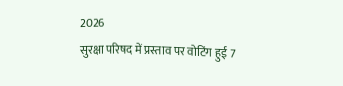2026
सुरक्षा परिषद में प्रस्ताव पर वोटिंग हुई 7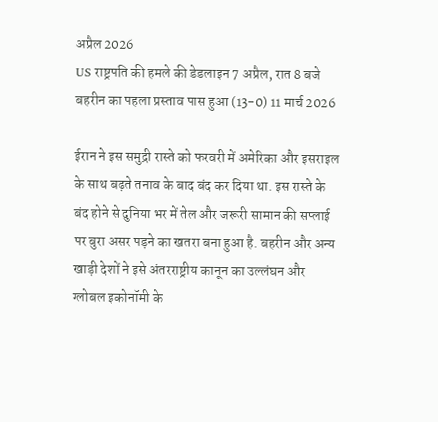अप्रैल 2026
US राष्ट्रपति की हमले की डेडलाइन 7 अप्रैल, रात 8 बजे
बहरीन का पहला प्रस्ताव पास हुआ (13-0) 11 मार्च 2026

ईरान ने इस समुद्री रास्ते को फरवरी में अमेरिका और इसराइल के साथ बढ़ते तनाव के बाद बंद कर दिया था. इस रास्ते के बंद होने से दुनिया भर में तेल और जरूरी सामान की सप्लाई पर बुरा असर पड़ने का खतरा बना हुआ है. बहरीन और अन्य खाड़ी देशों ने इसे अंतरराष्ट्रीय कानून का उल्लंघन और ग्लोबल इकोनॉमी के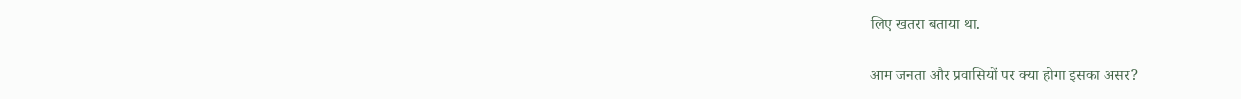लिए खतरा बताया था.

आम जनता और प्रवासियों पर क्या होगा इसका असर?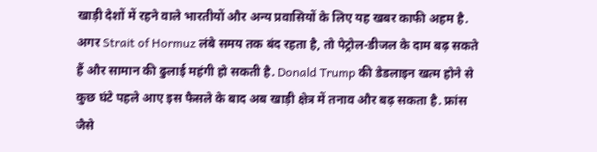खाड़ी देशों में रहने वाले भारतीयों और अन्य प्रवासियों के लिए यह खबर काफी अहम है. अगर Strait of Hormuz लंबे समय तक बंद रहता है, तो पेट्रोल-डीजल के दाम बढ़ सकते हैं और सामान की ढुलाई महंगी हो सकती है. Donald Trump की डेडलाइन खत्म होने से कुछ घंटे पहले आए इस फैसले के बाद अब खाड़ी क्षेत्र में तनाव और बढ़ सकता है. फ्रांस जैसे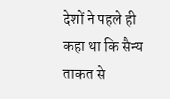देशों ने पहले ही कहा था कि सैन्य ताकत से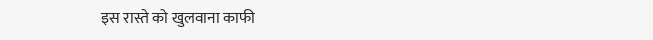इस रास्ते को खुलवाना काफी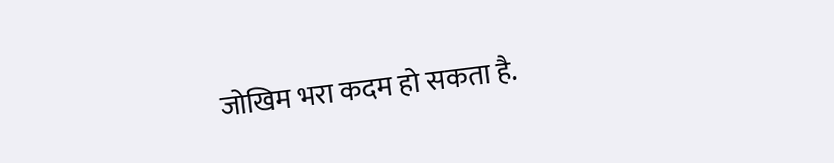जोखिम भरा कदम हो सकता है.